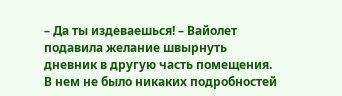– Да ты издеваешься! – Вайолет подавила желание швырнуть дневник в другую часть помещения. В нем не было никаких подробностей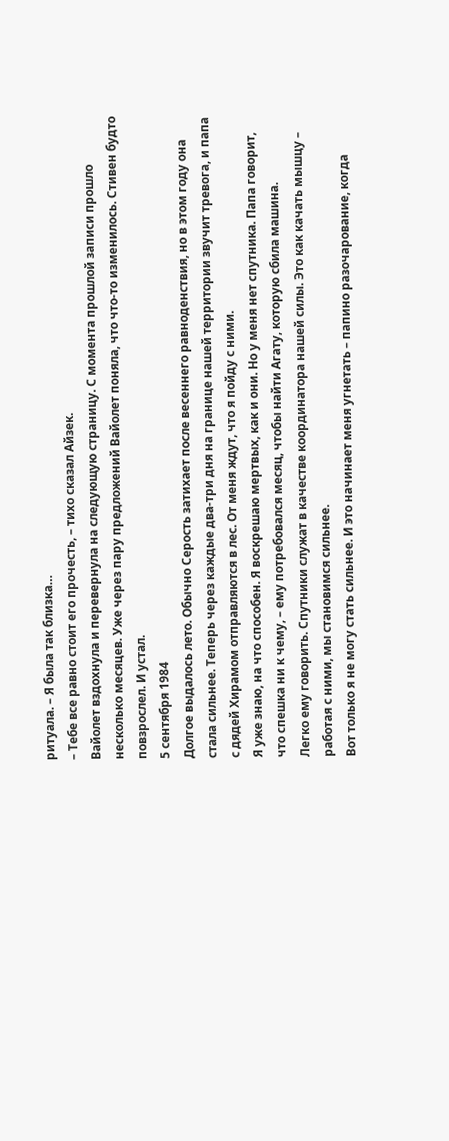ритуала. – Я была так близка…
– Тебе все равно стоит его прочесть, – тихо сказал Айзек.
Вайолет вздохнула и перевернула на следующую страницу. С момента прошлой записи прошло несколько месяцев. Уже через пару предложений Вайолет поняла, что что-то изменилось. Стивен будто повзрослел. И устал.
5 сентября 1984
Долгое выдалось лето. Обычно Серость затихает после весеннего равноденствия, но в этом году она стала сильнее. Теперь через каждые два-три дня на границе нашей территории звучит тревога, и папа с дядей Хирамом отправляются в лес. От меня ждут, что я пойду с ними.
Я уже знаю, на что способен. Я воскрешаю мертвых, как и они. Но у меня нет спутника. Папа говорит, что спешка ни к чему, – ему потребовался месяц, чтобы найти Агату, которую сбила машина.
Легко ему говорить. Спутники служат в качестве координатора нашей силы. Это как качать мышцу – работая с ними, мы становимся сильнее.
Вот только я не могу стать сильнее. И это начинает меня угнетать – папино разочарование, когда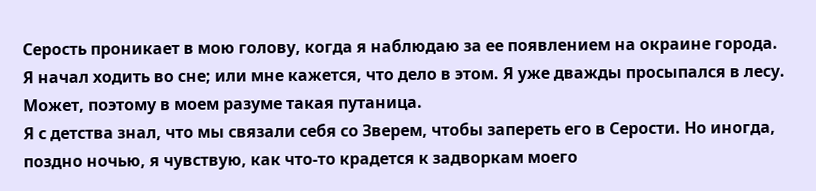Серость проникает в мою голову, когда я наблюдаю за ее появлением на окраине города.
Я начал ходить во сне; или мне кажется, что дело в этом. Я уже дважды просыпался в лесу. Может, поэтому в моем разуме такая путаница.
Я с детства знал, что мы связали себя со Зверем, чтобы запереть его в Серости. Но иногда, поздно ночью, я чувствую, как что-то крадется к задворкам моего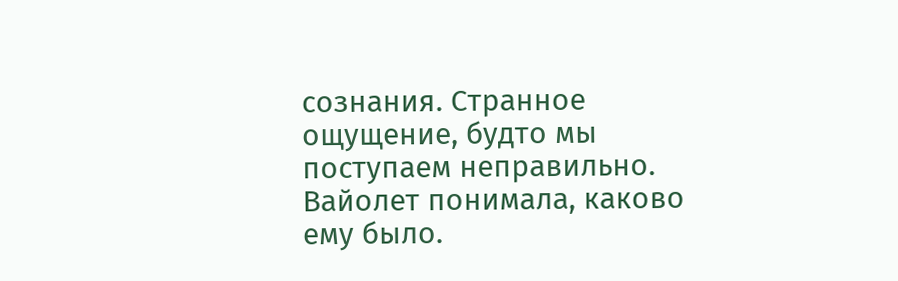сознания. Странное ощущение, будто мы поступаем неправильно.
Вайолет понимала, каково ему было.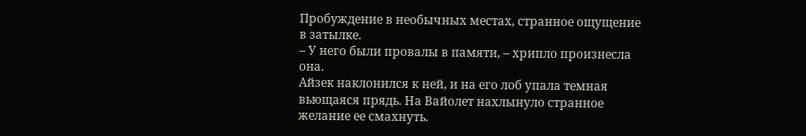Пробуждение в необычных местах, странное ощущение в затылке.
– У него были провалы в памяти, – хрипло произнесла она.
Айзек наклонился к ней, и на его лоб упала темная вьющаяся прядь. На Вайолет нахлынуло странное желание ее смахнуть.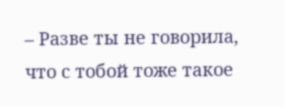– Разве ты не говорила, что с тобой тоже такое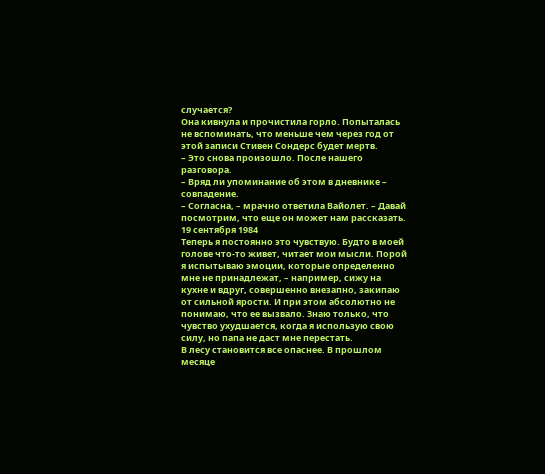случается?
Она кивнула и прочистила горло. Попыталась не вспоминать, что меньше чем через год от этой записи Стивен Сондерс будет мертв.
– Это снова произошло. После нашего разговора.
– Вряд ли упоминание об этом в дневнике – совпадение.
– Согласна, – мрачно ответила Вайолет. – Давай посмотрим, что еще он может нам рассказать.
19 сентября 1984
Теперь я постоянно это чувствую. Будто в моей голове что-то живет, читает мои мысли. Порой я испытываю эмоции, которые определенно мне не принадлежат, – например, сижу на кухне и вдруг, совершенно внезапно, закипаю от сильной ярости. И при этом абсолютно не понимаю, что ее вызвало. Знаю только, что чувство ухудшается, когда я использую свою силу, но папа не даст мне перестать.
В лесу становится все опаснее. В прошлом месяце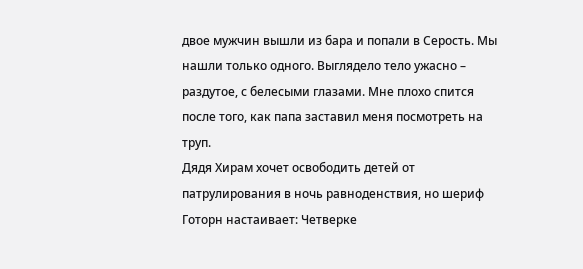двое мужчин вышли из бара и попали в Серость. Мы нашли только одного. Выглядело тело ужасно – раздутое, с белесыми глазами. Мне плохо спится после того, как папа заставил меня посмотреть на труп.
Дядя Хирам хочет освободить детей от патрулирования в ночь равноденствия, но шериф Готорн настаивает: Четверке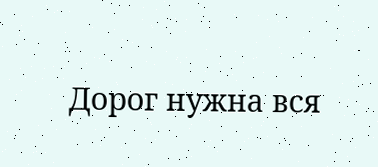Дорог нужна вся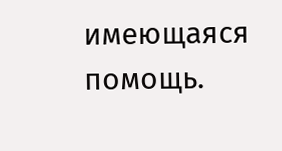имеющаяся помощь.